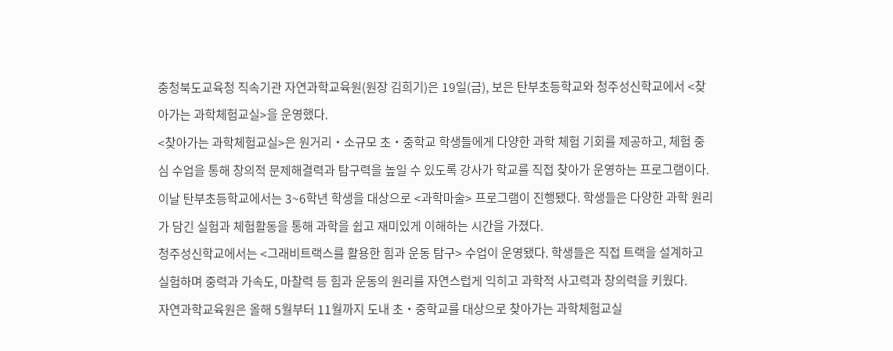충청북도교육청 직속기관 자연과학교육원(원장 김희기)은 19일(금), 보은 탄부초등학교와 청주성신학교에서 <찾아가는 과학체험교실>을 운영했다.
<찾아가는 과학체험교실>은 원거리‧소규모 초‧중학교 학생들에게 다양한 과학 체험 기회를 제공하고, 체험 중심 수업을 통해 창의적 문제해결력과 탐구력을 높일 수 있도록 강사가 학교를 직접 찾아가 운영하는 프로그램이다.
이날 탄부초등학교에서는 3~6학년 학생을 대상으로 <과학마술> 프로그램이 진행됐다. 학생들은 다양한 과학 원리가 담긴 실험과 체험활동을 통해 과학을 쉽고 재미있게 이해하는 시간을 가졌다.
청주성신학교에서는 <그래비트랙스를 활용한 힘과 운동 탐구> 수업이 운영됐다. 학생들은 직접 트랙을 설계하고 실험하며 중력과 가속도, 마찰력 등 힘과 운동의 원리를 자연스럽게 익히고 과학적 사고력과 창의력을 키웠다.
자연과학교육원은 올해 5월부터 11월까지 도내 초‧중학교를 대상으로 찾아가는 과학체험교실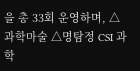을 총 33회 운영하며, △과학마술 △명탐정 CSI 과학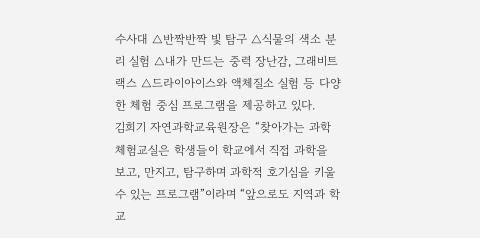수사대 △반짝반짝 빛 탐구 △식물의 색소 분리 실험 △내가 만드는 중력 장난감, 그래비트랙스 △드라이아이스와 액체질소 실험 등 다양한 체험 중심 프로그램을 제공하고 있다.
김희기 자연과학교육원장은 “찾아가는 과학체험교실은 학생들이 학교에서 직접 과학을 보고, 만지고, 탐구하며 과학적 호기심을 키울 수 있는 프로그램”이라며 “앞으로도 지역과 학교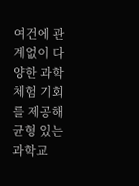여건에 관계없이 다양한 과학 체험 기회를 제공해 균형 있는 과학교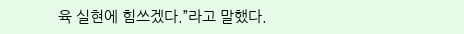육 실현에 힘쓰겠다.”라고 말했다.